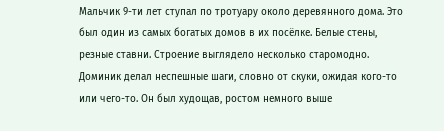Мальчик 9-ти лет ступал по тротуару около деревянного дома. Это был один из самых богатых домов в их посёлке. Белые стены, резные ставни. Строение выглядело несколько старомодно. Доминик делал неспешные шаги, словно от скуки, ожидая кого-то или чего-то. Он был худощав, ростом немного выше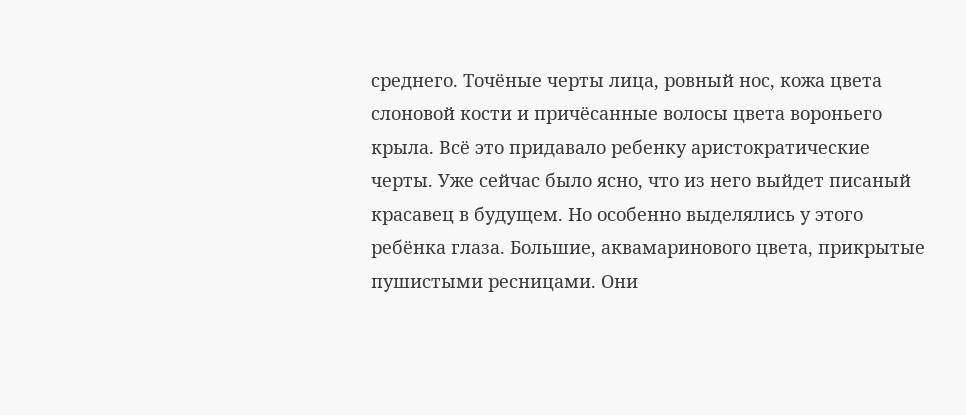среднего. Точёные черты лица, ровный нос, кожа цвета слоновой кости и причёсанные волосы цвета вороньего крыла. Всё это придавало ребенку аристократические черты. Уже сейчас было ясно, что из него выйдет писаный красавец в будущем. Но особенно выделялись у этого ребёнка глаза. Большие, аквамаринового цвета, прикрытые пушистыми ресницами. Они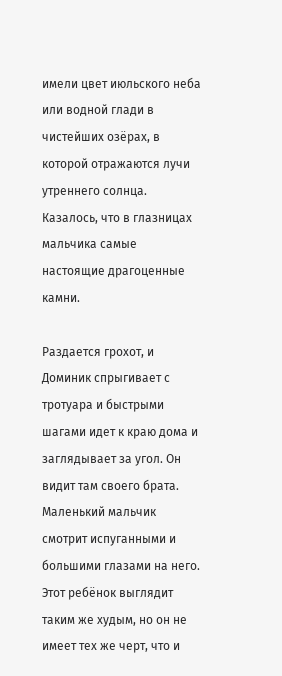имели цвет июльского неба или водной глади в чистейших озёрах, в которой отражаются лучи утреннего солнца. Казалось, что в глазницах мальчика самые настоящие драгоценные камни.

Раздается грохот, и Доминик спрыгивает с тротуара и быстрыми шагами идет к краю дома и заглядывает за угол. Он видит там своего брата. Маленький мальчик смотрит испуганными и большими глазами на него. Этот ребёнок выглядит таким же худым, но он не имеет тех же черт, что и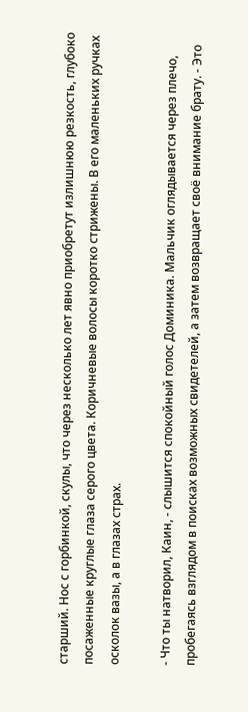старший. Нос с горбинкой, скулы, что через несколько лет явно приобретут излишнюю резкость, глубоко посаженные круглые глаза серого цвета. Коричневые волосы коротко стрижены. В его маленьких ручках осколок вазы, а в глазах страх.

- Что ты натворил, Каин, - слышится спокойный голос Доминика. Мальчик оглядывается через плечо, пробегаясь взглядом в поисках возможных свидетелей, а затем возвращает своё внимание брату. - Это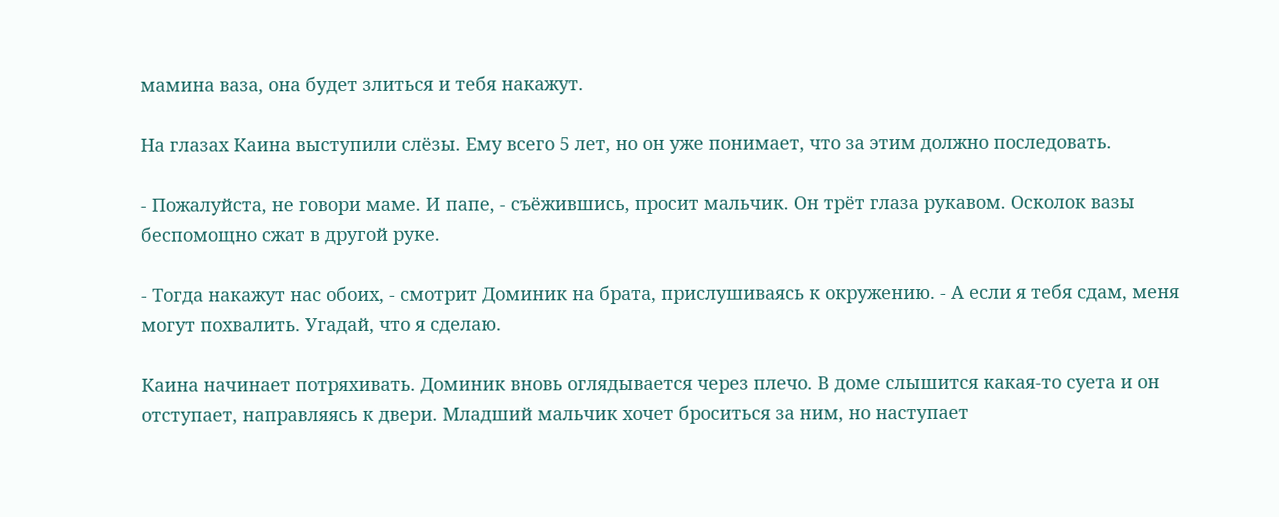мамина ваза, она будет злиться и тебя накажут.

На глазах Каина выступили слёзы. Ему всего 5 лет, но он уже понимает, что за этим должно последовать.

- Пожалуйста, не говори маме. И папе, - съёжившись, просит мальчик. Он трёт глаза рукавом. Осколок вазы беспомощно сжат в другой руке.

- Тогда накажут нас обоих, - смотрит Доминик на брата, прислушиваясь к окружению. - А если я тебя сдам, меня могут похвалить. Угадай, что я сделаю.

Каина начинает потряхивать. Доминик вновь оглядывается через плечо. В доме слышится какая-то суета и он отступает, направляясь к двери. Младший мальчик хочет броситься за ним, но наступает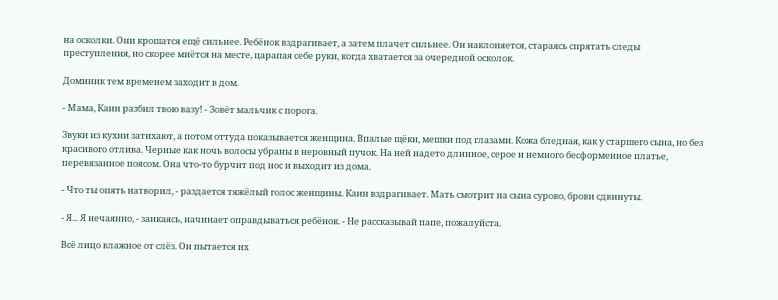на осколки. Они крошатся ещё сильнее. Ребёнок вздрагивает, а затем плачет сильнее. Он наклоняется, стараясь спрятать следы преступления, но скорее мнётся на месте, царапая себе руки, когда хватается за очередной осколок.

Доминик тем временем заходит в дом.

- Мама, Каин разбил твою вазу! - Зовёт мальчик с порога.

Звуки из кухни затихают, а потом оттуда показывается женщина. Впалые щёки, мешки под глазами. Кожа бледная, как у старшего сына, но без красивого отлива. Черные как ночь волосы убраны в неровный пучок. На ней надето длинное, серое и немного бесформенное платье, перевязанное поясом. Она что-то бурчит под нос и выходит из дома.

- Что ты опять натворил, - раздается тяжёлый голос женщины. Каин вздрагивает. Мать смотрит на сына сурово, брови сдвинуты.

- Я... Я нечаянно, - заикаясь, начинает оправдываться ребёнок. - Не рассказывай папе, пожалуйста.

Всё лицо влажное от слёз. Он пытается их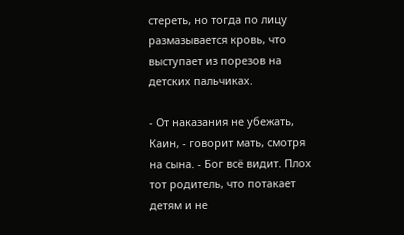стереть, но тогда по лицу размазывается кровь, что выступает из порезов на детских пальчиках.

- От наказания не убежать, Каин, - говорит мать, смотря на сына. - Бог всё видит. Плох тот родитель, что потакает детям и не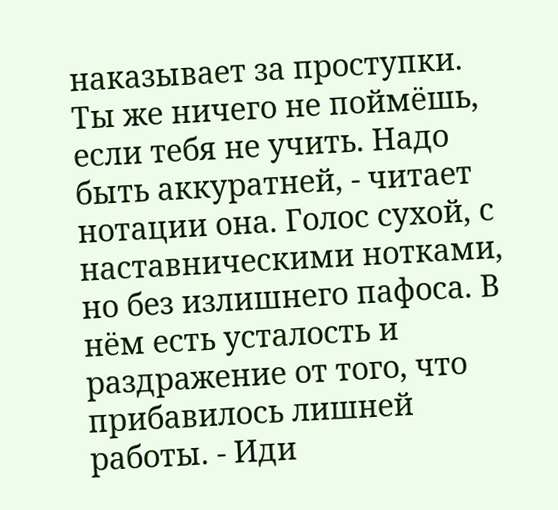наказывает за проступки. Ты же ничего не поймёшь, если тебя не учить. Надо быть аккуратней, - читает нотации она. Голос сухой, с наставническими нотками, но без излишнего пафоса. В нём есть усталость и раздражение от того, что прибавилось лишней работы. - Иди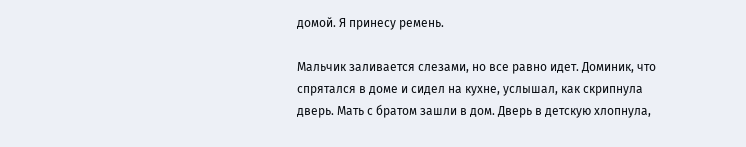домой. Я принесу ремень.

Мальчик заливается слезами, но все равно идет. Доминик, что спрятался в доме и сидел на кухне, услышал, как скрипнула дверь. Мать с братом зашли в дом. Дверь в детскую хлопнула,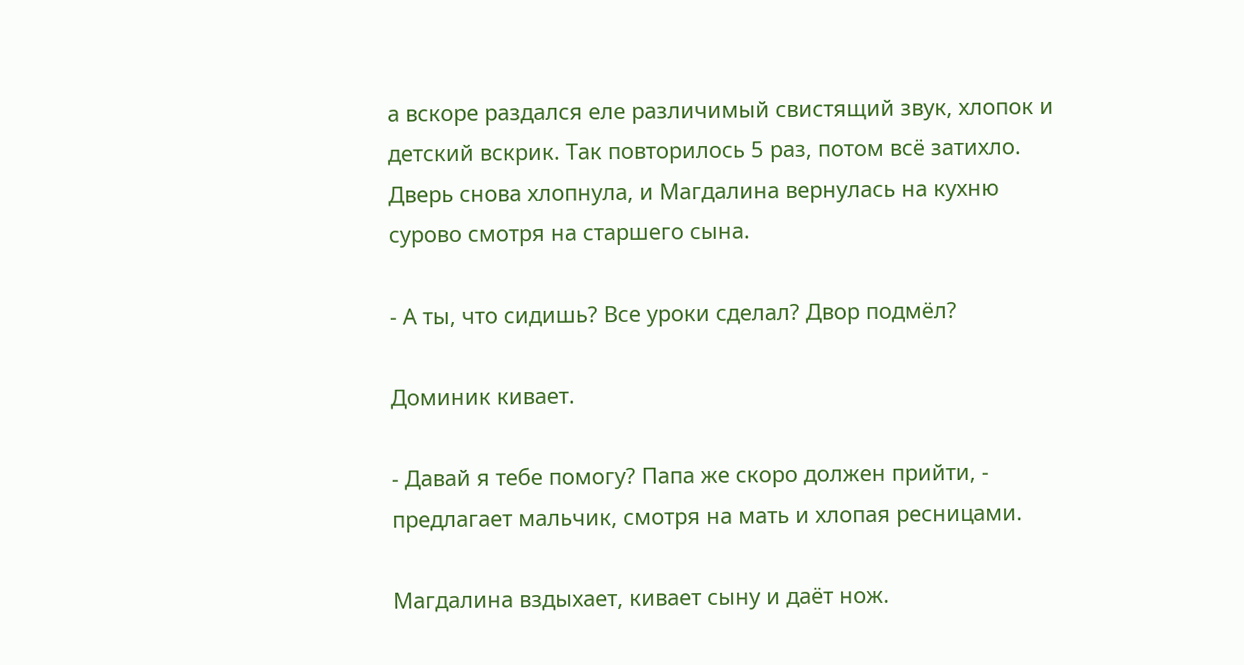а вскоре раздался еле различимый свистящий звук, хлопок и детский вскрик. Так повторилось 5 раз, потом всё затихло. Дверь снова хлопнула, и Магдалина вернулась на кухню сурово смотря на старшего сына.

- А ты, что сидишь? Все уроки сделал? Двор подмёл?

Доминик кивает.

- Давай я тебе помогу? Папа же скоро должен прийти, - предлагает мальчик, смотря на мать и хлопая ресницами.

Магдалина вздыхает, кивает сыну и даёт нож.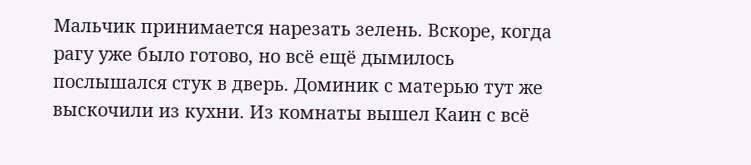Мальчик принимается нарезать зелень. Вскоре, когда рагу уже было готово, но всё ещё дымилось послышался стук в дверь. Доминик с матерью тут же выскочили из кухни. Из комнаты вышел Каин с всё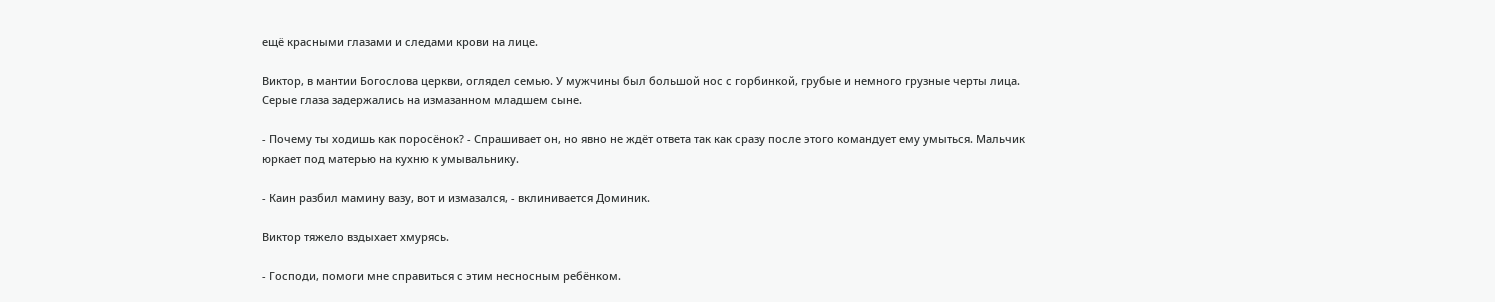ещё красными глазами и следами крови на лице.

Виктор, в мантии Богослова церкви, оглядел семью. У мужчины был большой нос с горбинкой, грубые и немного грузные черты лица. Серые глаза задержались на измазанном младшем сыне.

- Почему ты ходишь как поросёнок? - Спрашивает он, но явно не ждёт ответа так как сразу после этого командует ему умыться. Мальчик юркает под матерью на кухню к умывальнику.

- Каин разбил мамину вазу, вот и измазался, - вклинивается Доминик.

Виктор тяжело вздыхает хмурясь.

- Господи, помоги мне справиться с этим несносным ребёнком.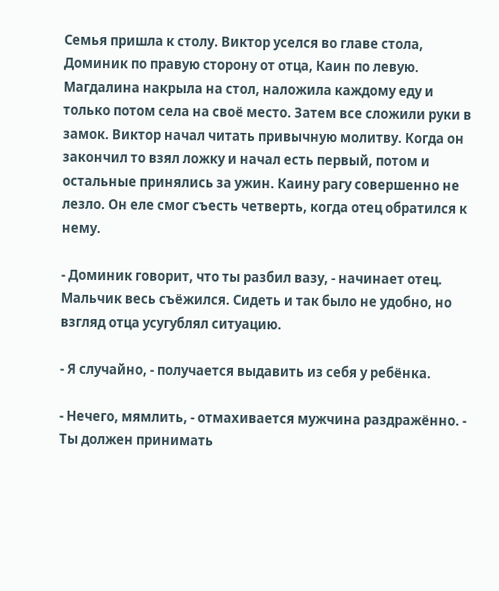Семья пришла к столу. Виктор уселся во главе стола, Доминик по правую сторону от отца, Каин по левую. Магдалина накрыла на стол, наложила каждому еду и только потом села на своё место. Затем все сложили руки в замок. Виктор начал читать привычную молитву. Когда он закончил то взял ложку и начал есть первый, потом и остальные принялись за ужин. Каину рагу совершенно не лезло. Он еле смог съесть четверть, когда отец обратился к нему.

- Доминик говорит, что ты разбил вазу, - начинает отец. Мальчик весь съёжился. Сидеть и так было не удобно, но взгляд отца усугублял ситуацию.

- Я случайно, - получается выдавить из себя у ребёнка.

- Нечего, мямлить, - отмахивается мужчина раздражённо. - Ты должен принимать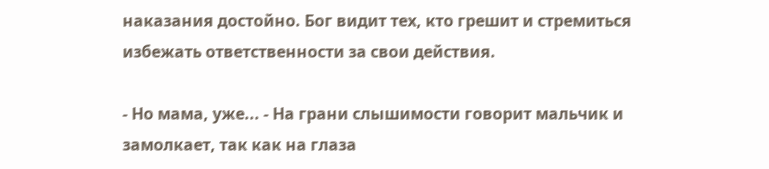наказания достойно. Бог видит тех, кто грешит и стремиться избежать ответственности за свои действия.

- Но мама, уже... - На грани слышимости говорит мальчик и замолкает, так как на глаза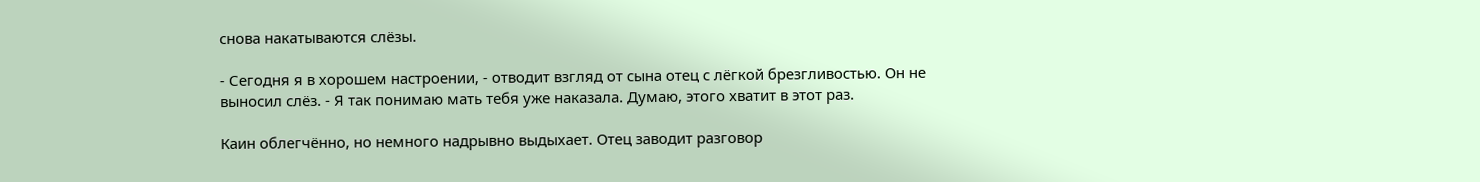снова накатываются слёзы.

- Сегодня я в хорошем настроении, - отводит взгляд от сына отец с лёгкой брезгливостью. Он не выносил слёз. - Я так понимаю мать тебя уже наказала. Думаю, этого хватит в этот раз.

Каин облегчённо, но немного надрывно выдыхает. Отец заводит разговор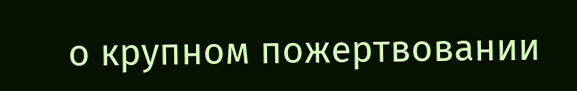о крупном пожертвовании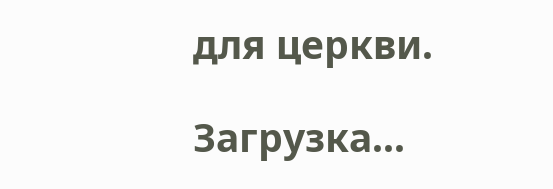для церкви.

Загрузка...